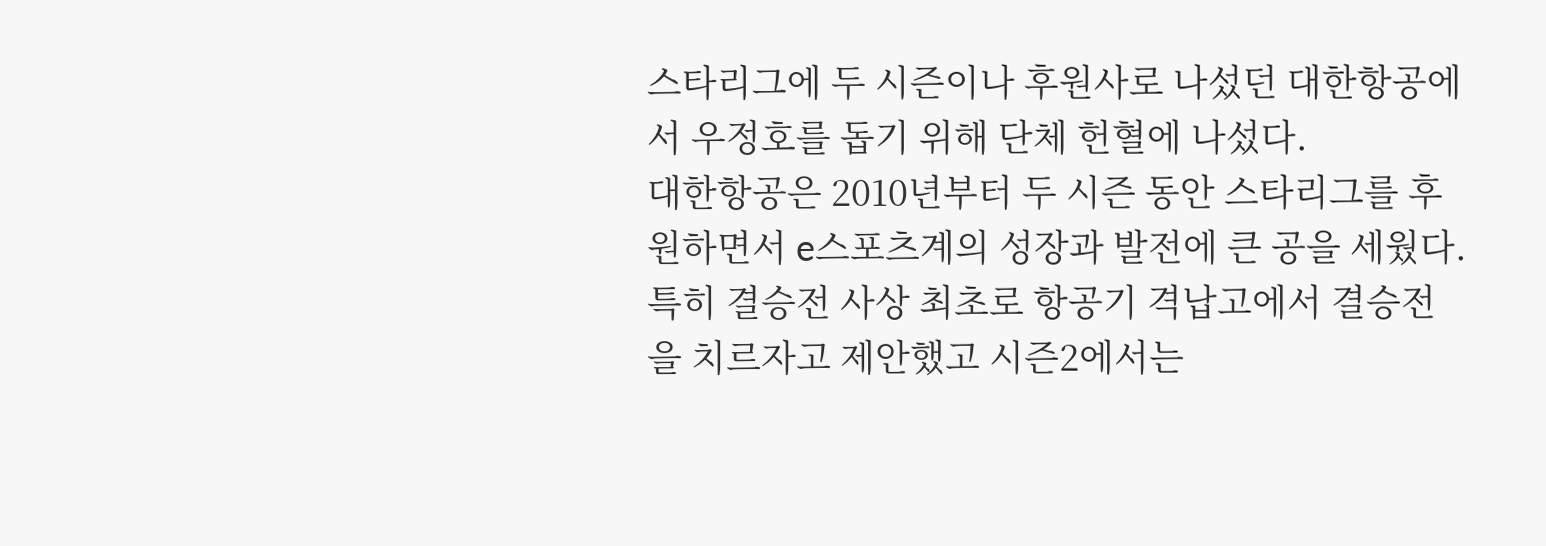스타리그에 두 시즌이나 후원사로 나섰던 대한항공에서 우정호를 돕기 위해 단체 헌혈에 나섰다.
대한항공은 2010년부터 두 시즌 동안 스타리그를 후원하면서 e스포츠계의 성장과 발전에 큰 공을 세웠다. 특히 결승전 사상 최초로 항공기 격납고에서 결승전을 치르자고 제안했고 시즌2에서는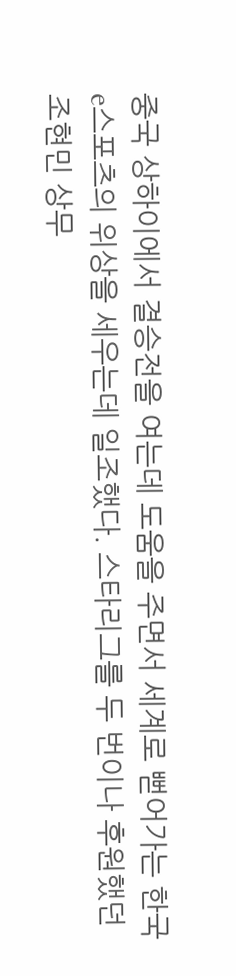중국 상하이에서 결승전을 여는데 도움을 주면서 세계로 뻗어가는 한국 e스포츠의 위상을 세우는데 일조했다. 스타리그를 두 번이나 후원했던 조현민 상무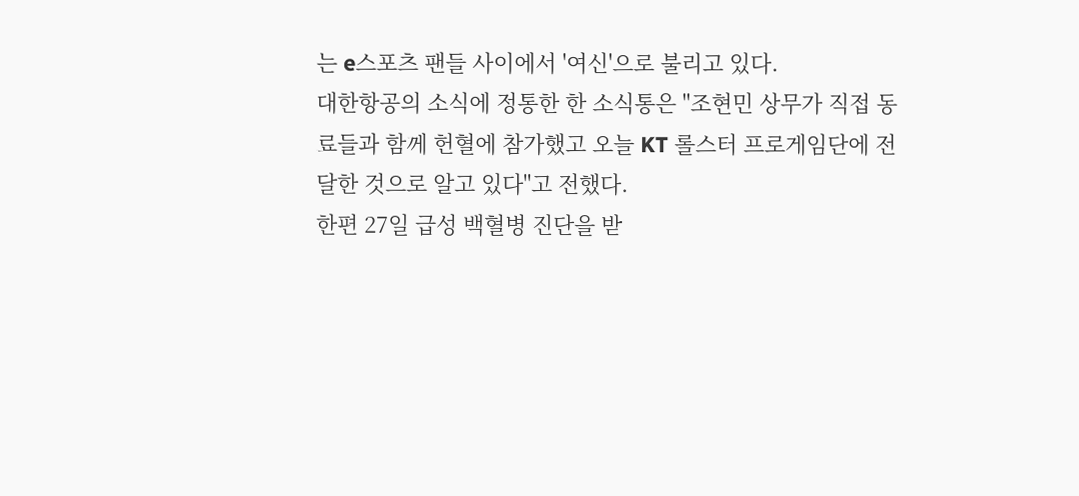는 e스포츠 팬들 사이에서 '여신'으로 불리고 있다.
대한항공의 소식에 정통한 한 소식통은 "조현민 상무가 직접 동료들과 함께 헌혈에 참가했고 오늘 KT 롤스터 프로게임단에 전달한 것으로 알고 있다"고 전했다.
한편 27일 급성 백혈병 진단을 받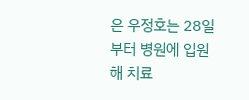은 우정호는 28일부터 병원에 입원해 치료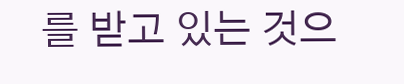를 받고 있는 것으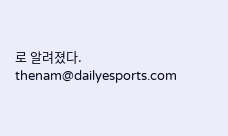로 알려졌다.
thenam@dailyesports.com